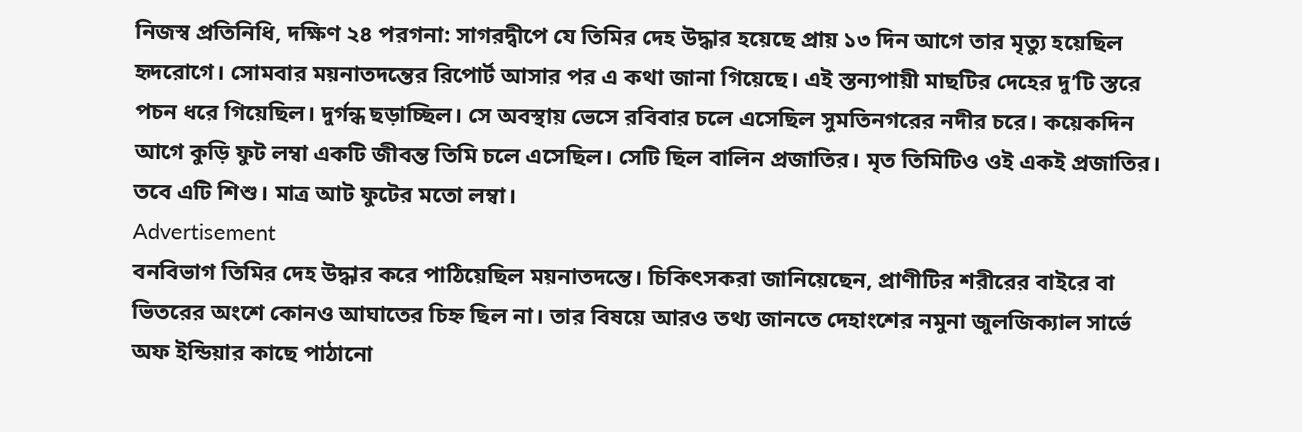নিজস্ব প্রতিনিধি, দক্ষিণ ২৪ পরগনা: সাগরদ্বীপে যে তিমির দেহ উদ্ধার হয়েছে প্রায় ১৩ দিন আগে তার মৃত্যু হয়েছিল হৃদরোগে। সোমবার ময়নাতদন্তের রিপোর্ট আসার পর এ কথা জানা গিয়েছে। এই স্তন্যপায়ী মাছটির দেহের দু’টি স্তরে পচন ধরে গিয়েছিল। দুর্গন্ধ ছড়াচ্ছিল। সে অবস্থায় ভেসে রবিবার চলে এসেছিল সুমতিনগরের নদীর চরে। কয়েকদিন আগে কুড়ি ফুট লম্বা একটি জীবন্ত তিমি চলে এসেছিল। সেটি ছিল বালিন প্রজাতির। মৃত তিমিটিও ওই একই প্রজাতির। তবে এটি শিশু। মাত্র আট ফুটের মতো লম্বা।
Advertisement
বনবিভাগ তিমির দেহ উদ্ধার করে পাঠিয়েছিল ময়নাতদন্তে। চিকিৎসকরা জানিয়েছেন, প্রাণীটির শরীরের বাইরে বা ভিতরের অংশে কোনও আঘাতের চিহ্ন ছিল না। তার বিষয়ে আরও তথ্য জানতে দেহাংশের নমুনা জুলজিক্যাল সার্ভে অফ ইন্ডিয়ার কাছে পাঠানো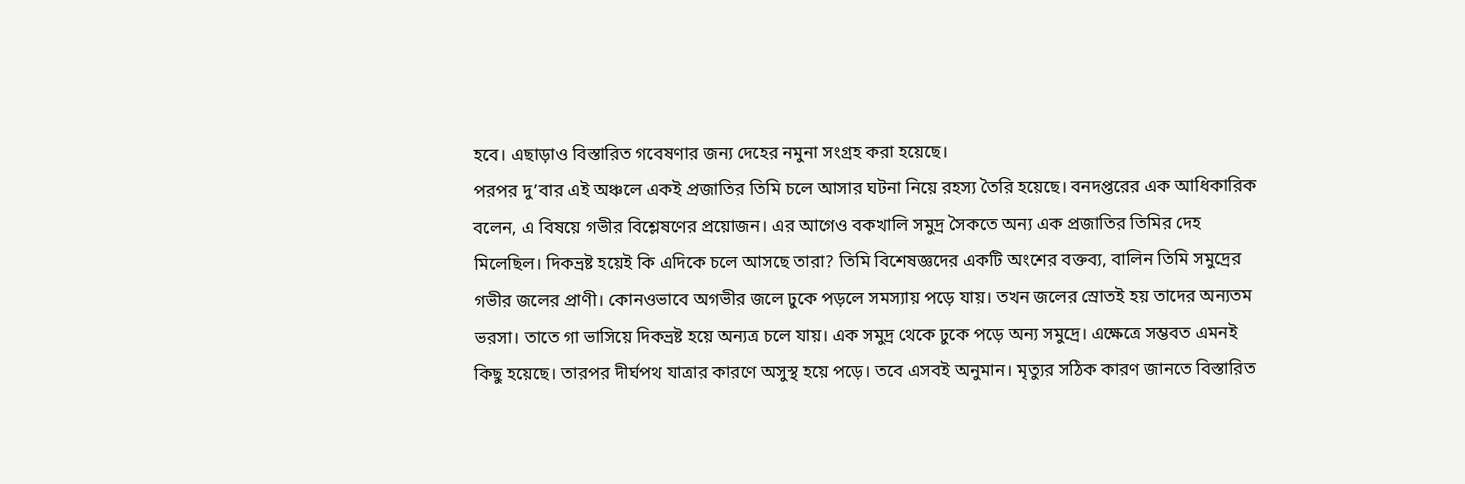হবে। এছাড়াও বিস্তারিত গবেষণার জন্য দেহের নমুনা সংগ্রহ করা হয়েছে।
পরপর দু’বার এই অঞ্চলে একই প্রজাতির তিমি চলে আসার ঘটনা নিয়ে রহস্য তৈরি হয়েছে। বনদপ্তরের এক আধিকারিক বলেন, এ বিষয়ে গভীর বিশ্লেষণের প্রয়োজন। এর আগেও বকখালি সমুদ্র সৈকতে অন্য এক প্রজাতির তিমির দেহ মিলেছিল। দিকভ্রষ্ট হয়েই কি এদিকে চলে আসছে তারা? তিমি বিশেষজ্ঞদের একটি অংশের বক্তব্য, বালিন তিমি সমুদ্রের গভীর জলের প্রাণী। কোনওভাবে অগভীর জলে ঢুকে পড়লে সমস্যায় পড়ে যায়। তখন জলের স্রোতই হয় তাদের অন্যতম ভরসা। তাতে গা ভাসিয়ে দিকভ্রষ্ট হয়ে অন্যত্র চলে যায়। এক সমুদ্র থেকে ঢুকে পড়ে অন্য সমুদ্রে। এক্ষেত্রে সম্ভবত এমনই কিছু হয়েছে। তারপর দীর্ঘপথ যাত্রার কারণে অসুস্থ হয়ে পড়ে। তবে এসবই অনুমান। মৃত্যুর সঠিক কারণ জানতে বিস্তারিত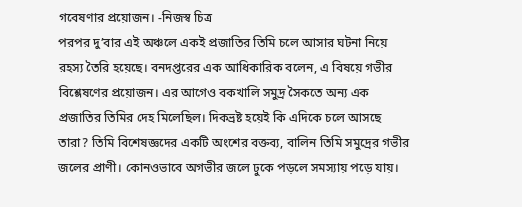গবেষণার প্রয়োজন। -নিজস্ব চিত্র
পরপর দু’বার এই অঞ্চলে একই প্রজাতির তিমি চলে আসার ঘটনা নিয়ে রহস্য তৈরি হয়েছে। বনদপ্তরের এক আধিকারিক বলেন, এ বিষয়ে গভীর বিশ্লেষণের প্রয়োজন। এর আগেও বকখালি সমুদ্র সৈকতে অন্য এক প্রজাতির তিমির দেহ মিলেছিল। দিকভ্রষ্ট হয়েই কি এদিকে চলে আসছে তারা? তিমি বিশেষজ্ঞদের একটি অংশের বক্তব্য, বালিন তিমি সমুদ্রের গভীর জলের প্রাণী। কোনওভাবে অগভীর জলে ঢুকে পড়লে সমস্যায় পড়ে যায়।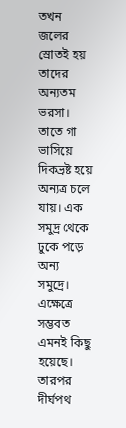তখন জলের স্রোতই হয় তাদের অন্যতম ভরসা। তাতে গা ভাসিয়ে দিকভ্রষ্ট হয়ে অন্যত্র চলে যায়। এক সমুদ্র থেকে ঢুকে পড়ে অন্য সমুদ্রে। এক্ষেত্রে সম্ভবত এমনই কিছু হয়েছে। তারপর দীর্ঘপথ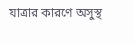যাত্রার কারণে অসুস্থ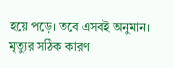হয়ে পড়ে। তবে এসবই অনুমান। মৃত্যুর সঠিক কারণ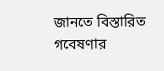জানতে বিস্তারিত গবেষণার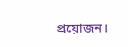প্রয়োজন।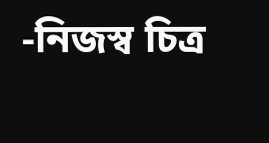-নিজস্ব চিত্র